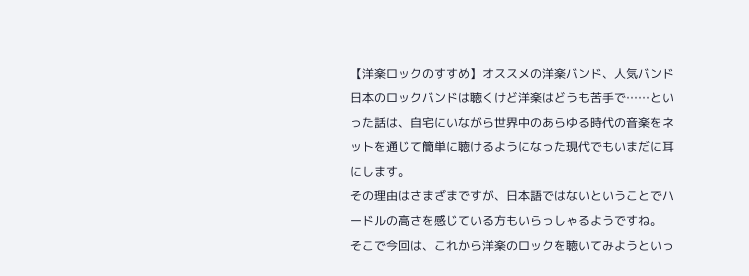【洋楽ロックのすすめ】オススメの洋楽バンド、人気バンド
日本のロックバンドは聴くけど洋楽はどうも苦手で……といった話は、自宅にいながら世界中のあらゆる時代の音楽をネットを通じて簡単に聴けるようになった現代でもいまだに耳にします。
その理由はさまざまですが、日本語ではないということでハードルの高さを感じている方もいらっしゃるようですね。
そこで今回は、これから洋楽のロックを聴いてみようといっ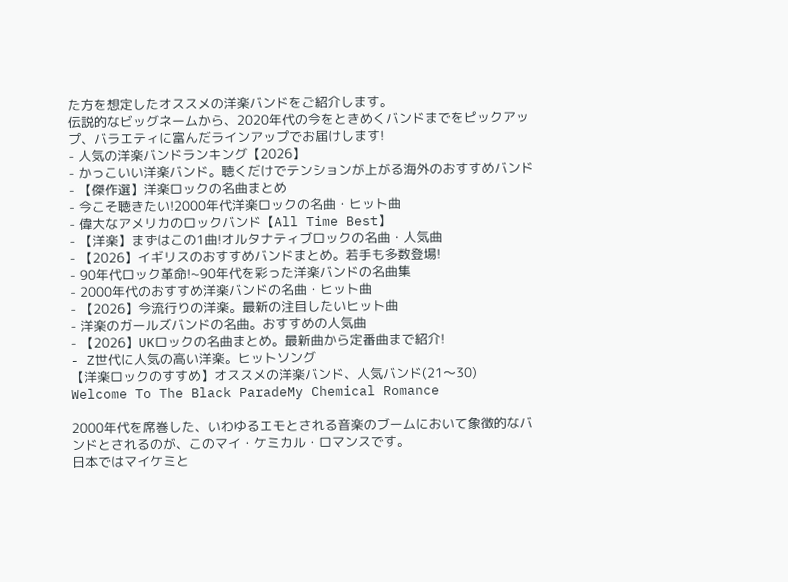た方を想定したオススメの洋楽バンドをご紹介します。
伝説的なビッグネームから、2020年代の今をときめくバンドまでをピックアップ、バラエティに富んだラインアップでお届けします!
- 人気の洋楽バンドランキング【2026】
- かっこいい洋楽バンド。聴くだけでテンションが上がる海外のおすすめバンド
- 【傑作選】洋楽ロックの名曲まとめ
- 今こそ聴きたい!2000年代洋楽ロックの名曲・ヒット曲
- 偉大なアメリカのロックバンド【All Time Best】
- 【洋楽】まずはこの1曲!オルタナティブロックの名曲・人気曲
- 【2026】イギリスのおすすめバンドまとめ。若手も多数登場!
- 90年代ロック革命!~90年代を彩った洋楽バンドの名曲集
- 2000年代のおすすめ洋楽バンドの名曲・ヒット曲
- 【2026】今流行りの洋楽。最新の注目したいヒット曲
- 洋楽のガールズバンドの名曲。おすすめの人気曲
- 【2026】UKロックの名曲まとめ。最新曲から定番曲まで紹介!
- Z世代に人気の高い洋楽。ヒットソング
【洋楽ロックのすすめ】オススメの洋楽バンド、人気バンド(21〜30)
Welcome To The Black ParadeMy Chemical Romance

2000年代を席巻した、いわゆるエモとされる音楽のブームにおいて象徴的なバンドとされるのが、このマイ・ケミカル・ロマンスです。
日本ではマイケミと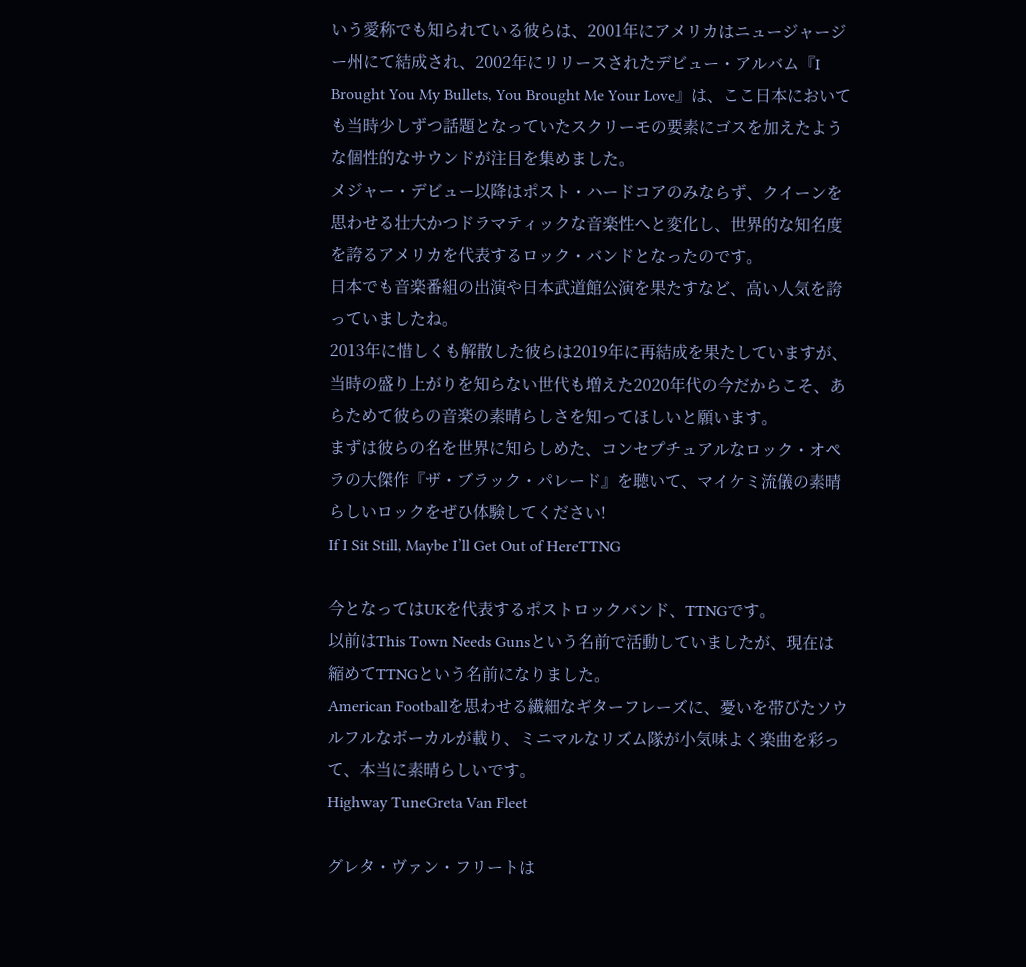いう愛称でも知られている彼らは、2001年にアメリカはニュージャージー州にて結成され、2002年にリリースされたデビュー・アルバム『I Brought You My Bullets, You Brought Me Your Love』は、ここ日本においても当時少しずつ話題となっていたスクリーモの要素にゴスを加えたような個性的なサウンドが注目を集めました。
メジャー・デビュー以降はポスト・ハードコアのみならず、クイーンを思わせる壮大かつドラマティックな音楽性へと変化し、世界的な知名度を誇るアメリカを代表するロック・バンドとなったのです。
日本でも音楽番組の出演や日本武道館公演を果たすなど、高い人気を誇っていましたね。
2013年に惜しくも解散した彼らは2019年に再結成を果たしていますが、当時の盛り上がりを知らない世代も増えた2020年代の今だからこそ、あらためて彼らの音楽の素晴らしさを知ってほしいと願います。
まずは彼らの名を世界に知らしめた、コンセプチュアルなロック・オペラの大傑作『ザ・ブラック・パレード』を聴いて、マイケミ流儀の素晴らしいロックをぜひ体験してください!
If I Sit Still, Maybe I’ll Get Out of HereTTNG

今となってはUKを代表するポストロックバンド、TTNGです。
以前はThis Town Needs Gunsという名前で活動していましたが、現在は縮めてTTNGという名前になりました。
American Footballを思わせる繊細なギターフレーズに、憂いを帯びたソウルフルなボーカルが載り、ミニマルなリズム隊が小気味よく楽曲を彩って、本当に素晴らしいです。
Highway TuneGreta Van Fleet

グレタ・ヴァン・フリートは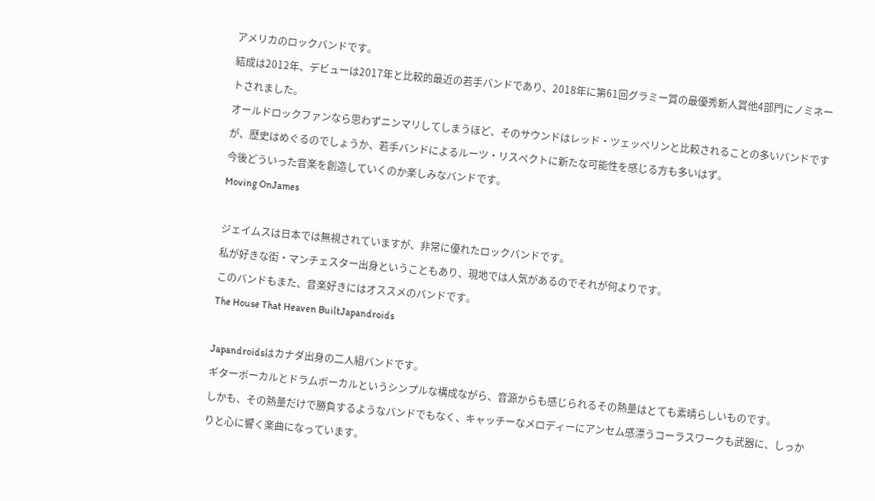アメリカのロックバンドです。
結成は2012年、デビューは2017年と比較的最近の若手バンドであり、2018年に第61回グラミー賞の最優秀新人賞他4部門にノミネートされました。
オールドロックファンなら思わずニンマリしてしまうほど、そのサウンドはレッド・ツェッペリンと比較されることの多いバンドですが、歴史はめぐるのでしょうか、若手バンドによるルーツ・リスペクトに新たな可能性を感じる方も多いはず。
今後どういった音楽を創造していくのか楽しみなバンドです。
Moving OnJames

ジェイムスは日本では無視されていますが、非常に優れたロックバンドです。
私が好きな街・マンチェスター出身ということもあり、現地では人気があるのでそれが何よりです。
このバンドもまた、音楽好きにはオススメのバンドです。
The House That Heaven BuiltJapandroids

Japandroidsはカナダ出身の二人組バンドです。
ギターボーカルとドラムボーカルというシンプルな構成ながら、音源からも感じられるその熱量はとても素晴らしいものです。
しかも、その熱量だけで勝負するようなバンドでもなく、キャッチーなメロディーにアンセム感漂うコーラスワークも武器に、しっかりと心に響く楽曲になっています。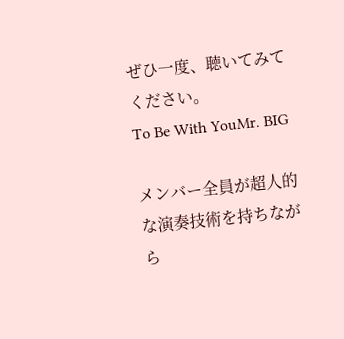ぜひ一度、聴いてみてください。
To Be With YouMr. BIG

メンバー全員が超人的な演奏技術を持ちながら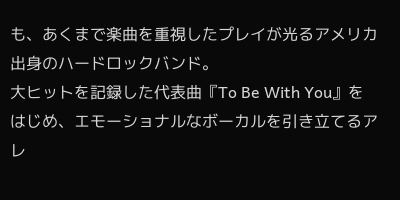も、あくまで楽曲を重視したプレイが光るアメリカ出身のハードロックバンド。
大ヒットを記録した代表曲『To Be With You』をはじめ、エモーショナルなボーカルを引き立てるアレ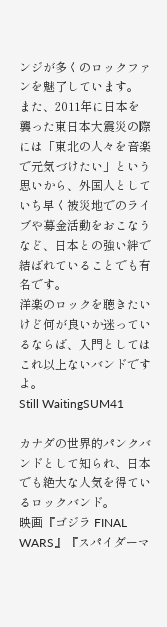ンジが多くのロックファンを魅了しています。
また、2011年に日本を襲った東日本大震災の際には「東北の人々を音楽で元気づけたい」という思いから、外国人としていち早く被災地でのライブや募金活動をおこなうなど、日本との強い絆で結ばれていることでも有名です。
洋楽のロックを聴きたいけど何が良いか迷っているならば、入門としてはこれ以上ないバンドですよ。
Still WaitingSUM41

カナダの世界的パンクバンドとして知られ、日本でも絶大な人気を得ているロックバンド。
映画『ゴジラ FINAL WARS』『スパイダーマ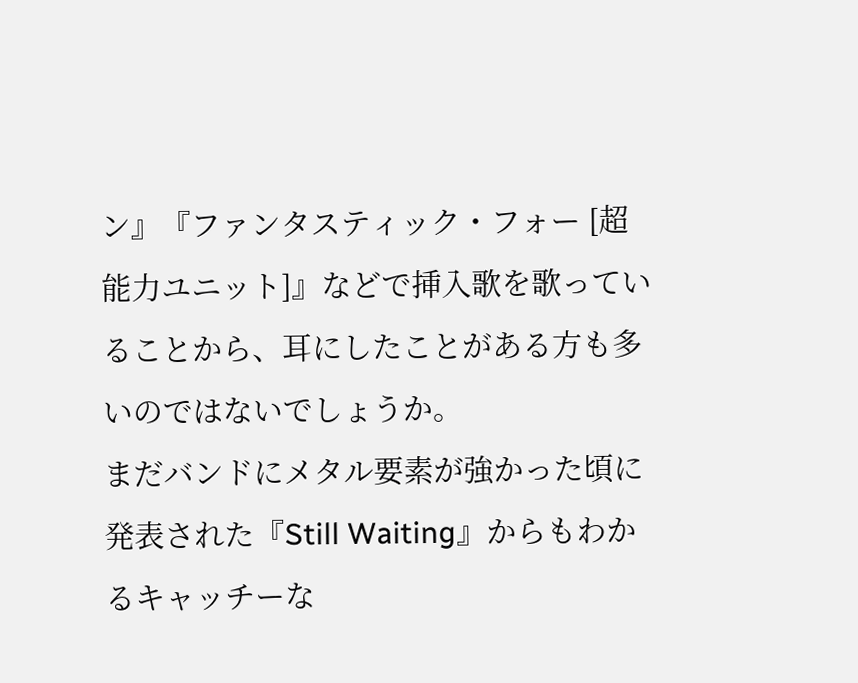ン』『ファンタスティック・フォー [超能力ユニット]』などで挿入歌を歌っていることから、耳にしたことがある方も多いのではないでしょうか。
まだバンドにメタル要素が強かった頃に発表された『Still Waiting』からもわかるキャッチーな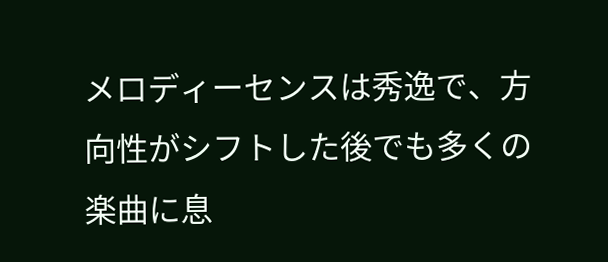メロディーセンスは秀逸で、方向性がシフトした後でも多くの楽曲に息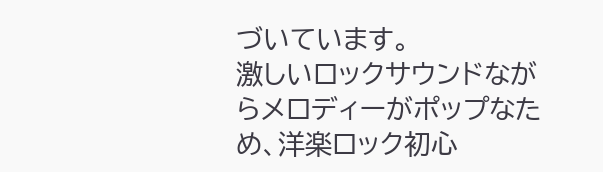づいています。
激しいロックサウンドながらメロディーがポップなため、洋楽ロック初心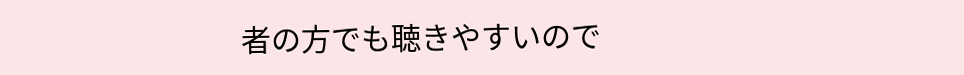者の方でも聴きやすいので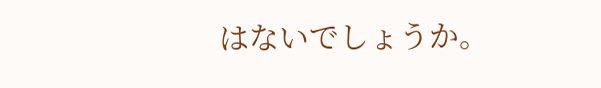はないでしょうか。